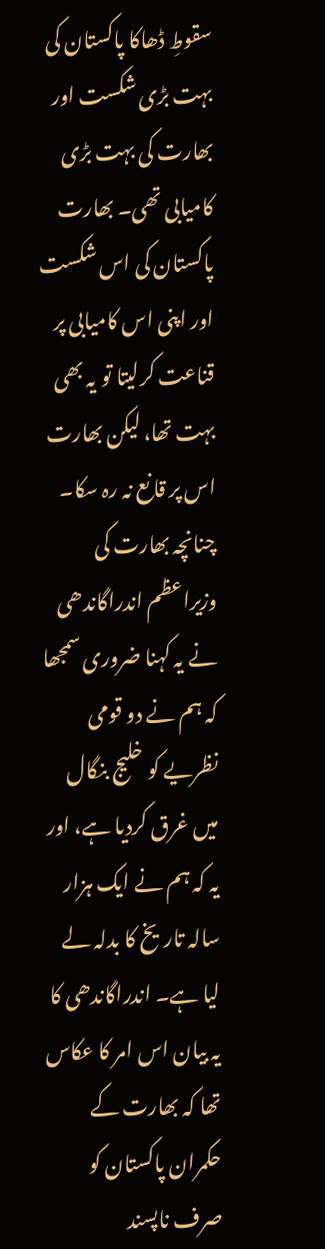سقوطِ ڈھاکا پاکستان کی بہت بڑی شکست اور بھارت کی بہت بڑی کامیابی تھی۔ بھارت پاکستان کی اس شکست اور اپنی اس کامیابی پر قناعت کرلیتا تو یہ بھی بہت تھا، لیکن بھارت اس پر قانع نہ رہ سکا۔ چنانچہ بھارت کی وزیراعظم اندراگاندھی نے یہ کہنا ضروری سمجھا کہ ہم نے دو قومی نظریے کو خلیج بنگال میں غرق کردیا ہے، اور یہ کہ ہم نے ایک ہزار سالہ تاریخ کا بدلہ لے لیا ہے۔ اندراگاندھی کا یہ بیان اس امر کا عکاس تھا کہ بھارت کے حکمران پاکستان کو صرف ناپسند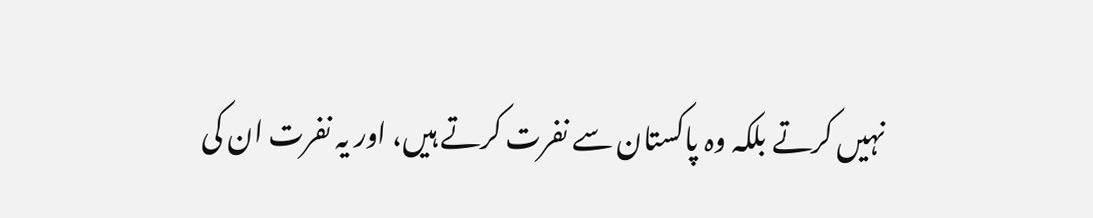نہیں کرتے بلکہ وہ پاکستان سے نفرت کرتے ہیں، اور یہ نفرت ان کی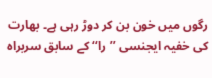رگوں میں خون بن کر دوڑ رہی ہے۔ بھارت کی خفیہ ایجنسی ’’را‘‘ کے سابق سربراہ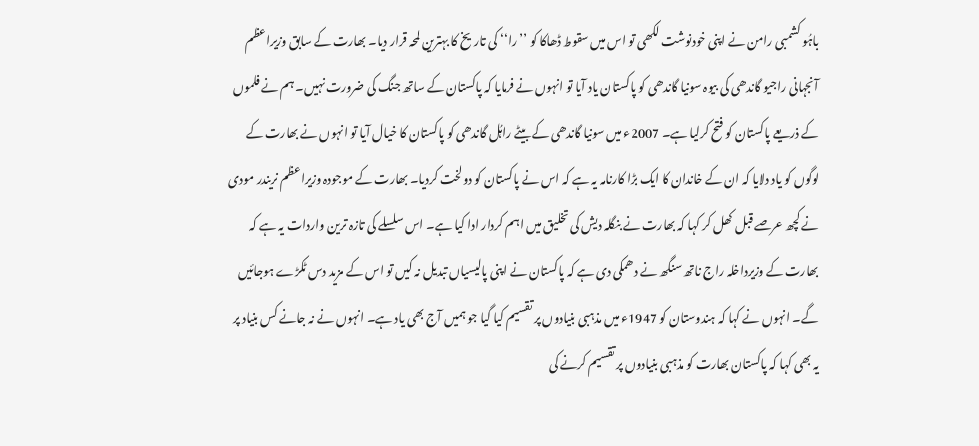باہُو کشمبی رامن نے اپنی خودنوشت لکھی تو اس میں سقوط ڈھاکا کو ’’را‘‘ کی تاریخ کا بہترین لمحہ قرار دیا۔ بھارت کے سابق وزیراعظم آنجہانی راجیو گاندھی کی بیوہ سونیا گاندھی کو پاکستان یاد آیا تو انہوں نے فرمایا کہ پاکستان کے ساتھ جنگ کی ضرورت نہیں۔ ہم نے فلموں کے ذریعے پاکستان کو فتح کرلیا ہے۔ 2007ء میں سونیا گاندھی کے بیٹے راہُل گاندھی کو پاکستان کا خیال آیا تو انہوں نے بھارت کے لوگوں کو یاد دلایا کہ ان کے خاندان کا ایک بڑا کارنامہ یہ ہے کہ اس نے پاکستان کو دولخت کردیا۔ بھارت کے موجودہ وزیراعظم نریندر مودی نے کچھ عرصے قبل کھل کر کہا کہ بھارت نے بنگلہ دیش کی تخلیق میں اہم کردار ادا کیا ہے۔ اس سلسلے کی تازہ ترین واردات یہ ہے کہ بھارت کے وزیرداخلہ راج ناتھ سنگھ نے دھمکی دی ہے کہ پاکستان نے اپنی پالیسیاں تبدیل نہ کیں تو اس کے مزید دس ٹکڑے ہوجائیں گے۔ انہوں نے کہا کہ ہندوستان کو 1947ء میں مذہبی بنیادوں پر تقسیم کیا گیا جو ہمیں آج بھی یاد ہے۔ انہوں نے نہ جانے کس بنیاد پر یہ بھی کہا کہ پاکستان بھارت کو مذہبی بنیادوں پر تقسیم کرنے کی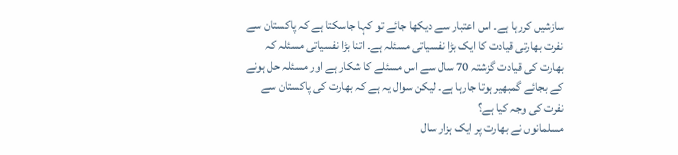سازشیں کررہا ہے۔ اس اعتبار سے دیکھا جائے تو کہا جاسکتا ہے کہ پاکستان سے نفرت بھارتی قیادت کا ایک بڑا نفسیاتی مسئلہ ہے۔ اتنا بڑا نفسیاتی مسئلہ کہ بھارت کی قیادت گزشتہ 70 سال سے اس مسئلے کا شکار ہے اور مسئلہ حل ہونے کے بجائے گمبھیر ہوتا جارہا ہے۔ لیکن سوال یہ ہے کہ بھارت کی پاکستان سے نفرت کی وجہ کیا ہے؟
مسلمانوں نے بھارت پر ایک ہزار سال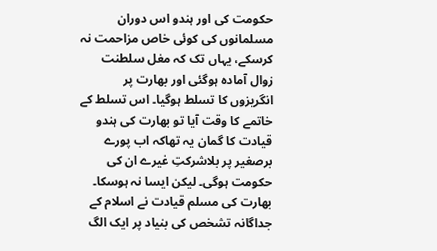حکومت کی اور ہندو اس دوران مسلمانوں کی کوئی خاص مزاحمت نہ کرسکے، یہاں تک کہ مغل سلطنت زوال آمادہ ہوگئی اور بھارت پر انگریزوں کا تسلط ہوگیا۔ اس تسلط کے خاتمے کا وقت آیا تو بھارت کی ہندو قیادت کا گمان یہ تھاکہ اب پورے برصغیر پر بلاشرکتِ غیرے ان کی حکومت ہوگی۔ لیکن ایسا نہ ہوسکا۔ بھارت کی مسلم قیادت نے اسلام کے جداگانہ تشخص کی بنیاد پر ایک الگ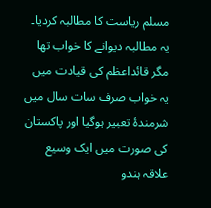مسلم ریاست کا مطالبہ کردیا۔ یہ مطالبہ دیوانے کا خواب تھا مگر قائداعظم کی قیادت میں یہ خواب صرف سات سال میں شرمندۂ تعبیر ہوگیا اور پاکستان کی صورت میں ایک وسیع علاقہ ہندو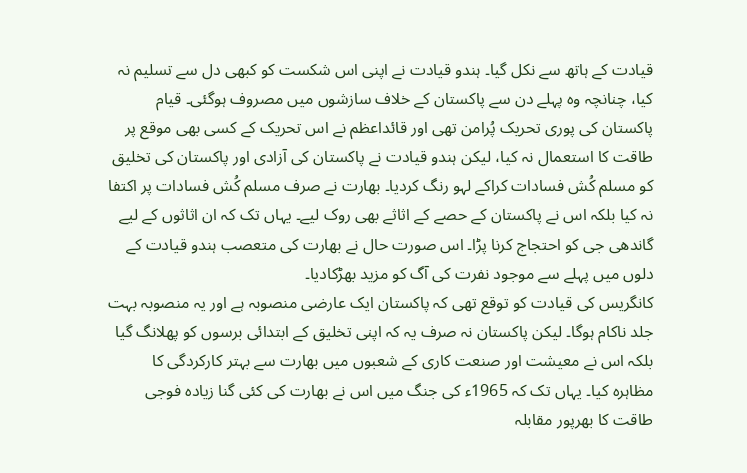قیادت کے ہاتھ سے نکل گیا۔ ہندو قیادت نے اپنی اس شکست کو کبھی دل سے تسلیم نہ کیا، چنانچہ وہ پہلے دن سے پاکستان کے خلاف سازشوں میں مصروف ہوگئی۔ قیام پاکستان کی پوری تحریک پُرامن تھی اور قائداعظم نے اس تحریک کے کسی بھی موقع پر طاقت کا استعمال نہ کیا، لیکن ہندو قیادت نے پاکستان کی آزادی اور پاکستان کی تخلیق کو مسلم کُش فسادات کراکے لہو رنگ کردیا۔ بھارت نے صرف مسلم کُش فسادات پر اکتفا نہ کیا بلکہ اس نے پاکستان کے حصے کے اثاثے بھی روک لیے۔ یہاں تک کہ ان اثاثوں کے لیے گاندھی جی کو احتجاج کرنا پڑا۔ اس صورت حال نے بھارت کی متعصب ہندو قیادت کے دلوں میں پہلے سے موجود نفرت کی آگ کو مزید بھڑکادیا۔
کانگریس کی قیادت کو توقع تھی کہ پاکستان ایک عارضی منصوبہ ہے اور یہ منصوبہ بہت جلد ناکام ہوگا۔ لیکن پاکستان نہ صرف یہ کہ اپنی تخلیق کے ابتدائی برسوں کو پھلانگ گیا بلکہ اس نے معیشت اور صنعت کاری کے شعبوں میں بھارت سے بہتر کارکردگی کا مظاہرہ کیا۔ یہاں تک کہ 1965ء کی جنگ میں اس نے بھارت کی کئی گنا زیادہ فوجی طاقت کا بھرپور مقابلہ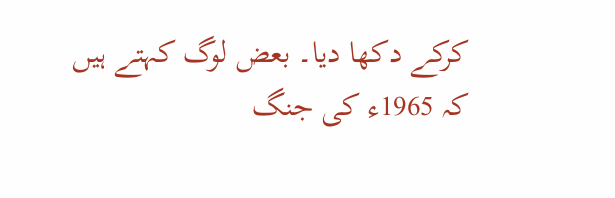کرکے دکھا دیا۔ بعض لوگ کہتے ہیں کہ 1965ء کی جنگ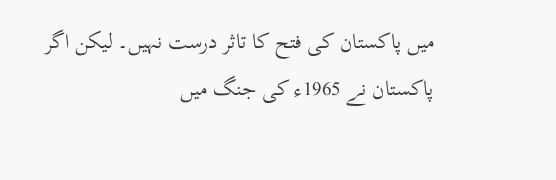میں پاکستان کی فتح کا تاثر درست نہیں۔ لیکن اگر پاکستان نے 1965ء کی جنگ میں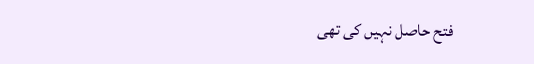فتح حاصل نہیں کی تھی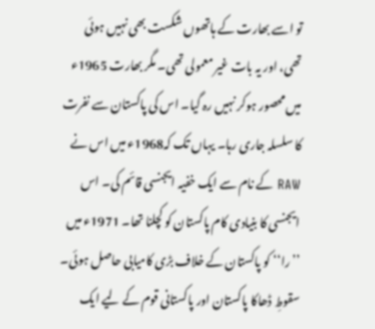تو اسے بھارت کے ہاتھوں شکست بھی نہیں ہوئی تھی، اور یہ بات غیر معمولی تھی۔ مگر بھارت 1965ء میں محصور ہوکر نہیں رہ گیا۔ اس کی پاکستان سے نفرت کا سلسلہ جاری رہا۔ یہاں تک کہ1968ء میں اس نے RAW کے نام سے ایک خفیہ ایجنسی قائم کی۔ اس ایجنسی کا بنیادی کام پاکستان کو کچلنا تھا۔ 1971ء میں ’’را‘‘ کو پاکستان کے خلاف بڑی کامیابی حاصل ہوئی۔
سقوطِ ڈھاکا پاکستان اور پاکستانی قوم کے لیے ایک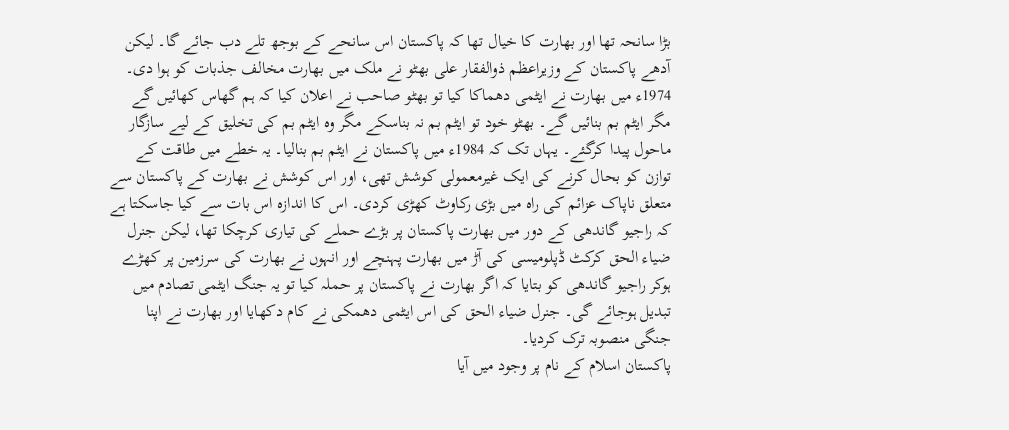بڑا سانحہ تھا اور بھارت کا خیال تھا کہ پاکستان اس سانحے کے بوجھ تلے دب جائے گا۔ لیکن آدھے پاکستان کے وزیراعظم ذوالفقار علی بھٹو نے ملک میں بھارت مخالف جذبات کو ہوا دی۔ 1974ء میں بھارت نے ایٹمی دھماکا کیا تو بھٹو صاحب نے اعلان کیا کہ ہم گھاس کھائیں گے مگر ایٹم بم بنائیں گے۔ بھٹو خود تو ایٹم بم نہ بناسکے مگر وہ ایٹم بم کی تخلیق کے لیے سازگار ماحول پیدا کرگئے۔ یہاں تک کہ 1984ء میں پاکستان نے ایٹم بم بنالیا۔ یہ خطے میں طاقت کے توازن کو بحال کرنے کی ایک غیرمعمولی کوشش تھی، اور اس کوشش نے بھارت کے پاکستان سے متعلق ناپاک عزائم کی راہ میں بڑی رکاوٹ کھڑی کردی۔ اس کا اندازہ اس بات سے کیا جاسکتا ہے کہ راجیو گاندھی کے دور میں بھارت پاکستان پر بڑے حملے کی تیاری کرچکا تھا، لیکن جنرل ضیاء الحق کرکٹ ڈپلومیسی کی آڑ میں بھارت پہنچے اور انہوں نے بھارت کی سرزمین پر کھڑے ہوکر راجیو گاندھی کو بتایا کہ اگر بھارت نے پاکستان پر حملہ کیا تو یہ جنگ ایٹمی تصادم میں تبدیل ہوجائے گی۔ جنرل ضیاء الحق کی اس ایٹمی دھمکی نے کام دکھایا اور بھارت نے اپنا جنگی منصوبہ ترک کردیا۔
پاکستان اسلام کے نام پر وجود میں آیا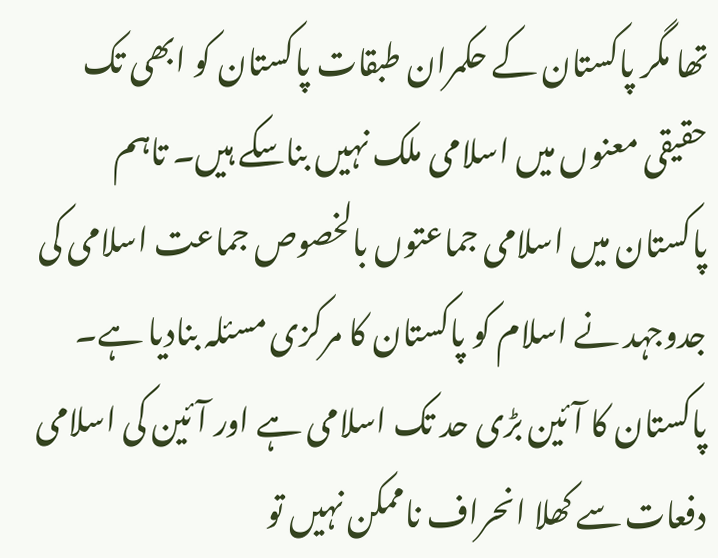تھا مگر پاکستان کے حکمران طبقات پاکستان کو ابھی تک حقیقی معنوں میں اسلامی ملک نہیں بناسکے ہیں۔ تاہم پاکستان میں اسلامی جماعتوں بالخصوص جماعت اسلامی کی جدوجہد نے اسلام کو پاکستان کا مرکزی مسئلہ بنادیا ہے۔ پاکستان کا آئین بڑی حد تک اسلامی ہے اور آئین کی اسلامی دفعات سے کھلا انحراف ناممکن نہیں تو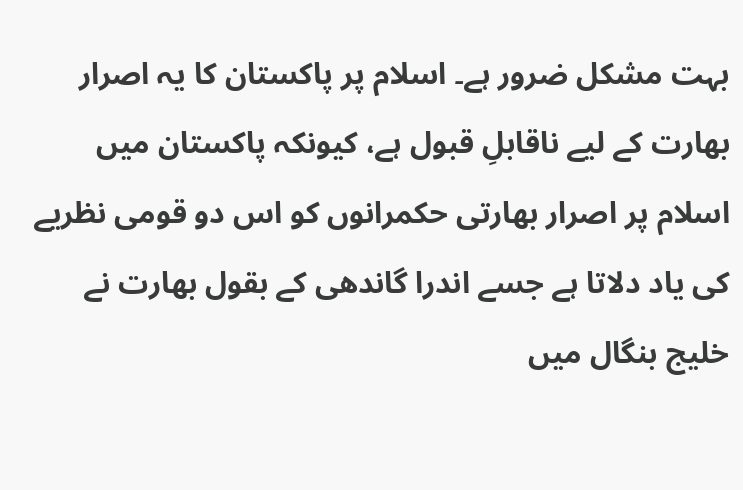بہت مشکل ضرور ہے۔ اسلام پر پاکستان کا یہ اصرار بھارت کے لیے ناقابلِ قبول ہے، کیونکہ پاکستان میں اسلام پر اصرار بھارتی حکمرانوں کو اس دو قومی نظریے کی یاد دلاتا ہے جسے اندرا گاندھی کے بقول بھارت نے خلیج بنگال میں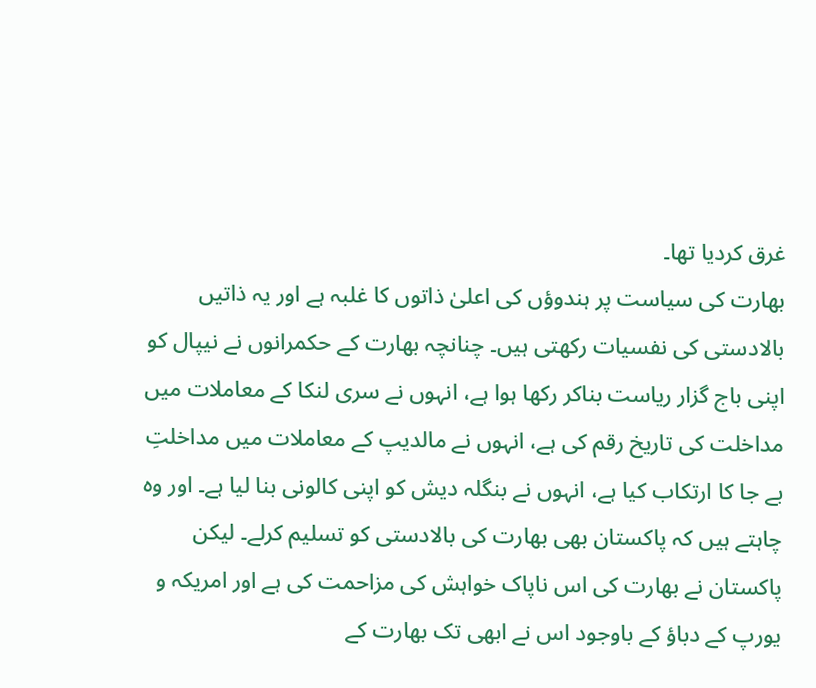غرق کردیا تھا۔
بھارت کی سیاست پر ہندوؤں کی اعلیٰ ذاتوں کا غلبہ ہے اور یہ ذاتیں بالادستی کی نفسیات رکھتی ہیں۔ چنانچہ بھارت کے حکمرانوں نے نیپال کو اپنی باج گزار ریاست بناکر رکھا ہوا ہے، انہوں نے سری لنکا کے معاملات میں مداخلت کی تاریخ رقم کی ہے، انہوں نے مالدیپ کے معاملات میں مداخلتِ بے جا کا ارتکاب کیا ہے، انہوں نے بنگلہ دیش کو اپنی کالونی بنا لیا ہے۔ اور وہ چاہتے ہیں کہ پاکستان بھی بھارت کی بالادستی کو تسلیم کرلے۔ لیکن پاکستان نے بھارت کی اس ناپاک خواہش کی مزاحمت کی ہے اور امریکہ و یورپ کے دباؤ کے باوجود اس نے ابھی تک بھارت کے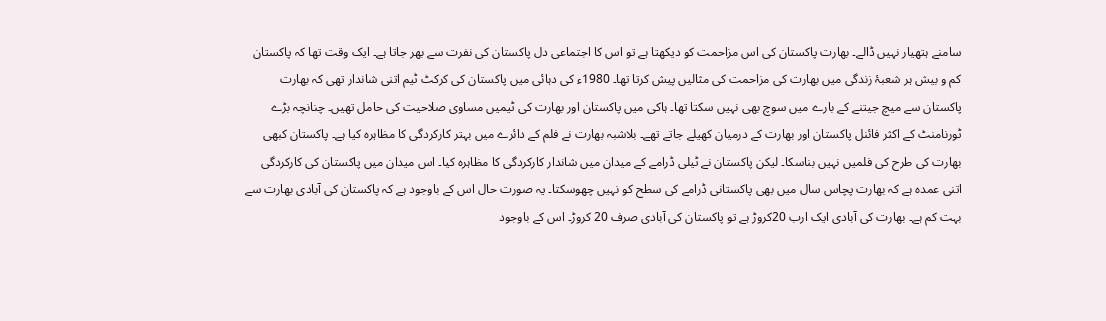سامنے ہتھیار نہیں ڈالے۔ بھارت پاکستان کی اس مزاحمت کو دیکھتا ہے تو اس کا اجتماعی دل پاکستان کی نفرت سے بھر جاتا ہے۔ ایک وقت تھا کہ پاکستان کم و بیش ہر شعبۂ زندگی میں بھارت کی مزاحمت کی مثالیں پیش کرتا تھا۔ 1980ء کی دہائی میں پاکستان کی کرکٹ ٹیم اتنی شاندار تھی کہ بھارت پاکستان سے میچ جیتنے کے بارے میں سوچ بھی نہیں سکتا تھا۔ ہاکی میں پاکستان اور بھارت کی ٹیمیں مساوی صلاحیت کی حامل تھیں۔ چنانچہ بڑے ٹورنامنٹ کے اکثر فائنل پاکستان اور بھارت کے درمیان کھیلے جاتے تھے۔ بلاشبہ بھارت نے فلم کے دائرے میں بہتر کارکردگی کا مظاہرہ کیا ہے۔ پاکستان کبھی بھارت کی طرح کی فلمیں نہیں بناسکا۔ لیکن پاکستان نے ٹیلی ڈرامے کے میدان میں شاندار کارکردگی کا مظاہرہ کیا۔ اس میدان میں پاکستان کی کارکردگی اتنی عمدہ ہے کہ بھارت پچاس سال میں بھی پاکستانی ڈرامے کی سطح کو نہیں چھوسکتا۔ یہ صورت حال اس کے باوجود ہے کہ پاکستان کی آبادی بھارت سے بہت کم ہے۔ بھارت کی آبادی ایک ارب 20کروڑ ہے تو پاکستان کی آبادی صرف 20 کروڑ۔ اس کے باوجود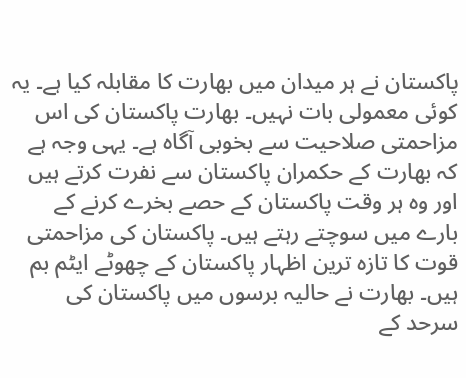پاکستان نے ہر میدان میں بھارت کا مقابلہ کیا ہے۔ یہ کوئی معمولی بات نہیں۔ بھارت پاکستان کی اس مزاحمتی صلاحیت سے بخوبی آگاہ ہے۔ یہی وجہ ہے کہ بھارت کے حکمران پاکستان سے نفرت کرتے ہیں اور وہ ہر وقت پاکستان کے حصے بخرے کرنے کے بارے میں سوچتے رہتے ہیں۔ پاکستان کی مزاحمتی قوت کا تازہ ترین اظہار پاکستان کے چھوٹے ایٹم بم ہیں۔ بھارت نے حالیہ برسوں میں پاکستان کی سرحد کے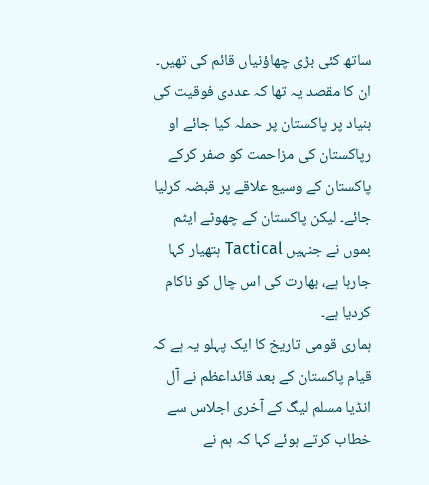ساتھ کئی بڑی چھاؤنیاں قائم کی تھیں۔ ان کا مقصد یہ تھا کہ عددی فوقیت کی بنیاد پر پاکستان پر حملہ کیا جائے او رپاکستان کی مزاحمت کو صفر کرکے پاکستان کے وسیع علاقے پر قبضہ کرلیا جائے۔ لیکن پاکستان کے چھوٹے ایٹم بموں نے جنہیں Tactical ہتھیار کہا جارہا ہے، بھارت کی اس چال کو ناکام کردیا ہے۔
ہماری قومی تاریخ کا ایک پہلو یہ ہے کہ قیام پاکستان کے بعد قائداعظم نے آل انڈیا مسلم لیگ کے آخری اجلاس سے خطاب کرتے ہوئے کہا کہ ہم نے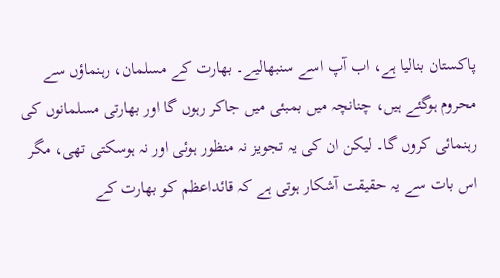پاکستان بنالیا ہے، اب آپ اسے سنبھالیے۔ بھارت کے مسلمان، رہنماؤں سے محروم ہوگئے ہیں، چنانچہ میں بمبئی میں جاکر رہوں گا اور بھارتی مسلمانوں کی رہنمائی کروں گا۔ لیکن ان کی یہ تجویز نہ منظور ہوئی اور نہ ہوسکتی تھی، مگر اس بات سے یہ حقیقت آشکار ہوتی ہے کہ قائداعظم کو بھارت کے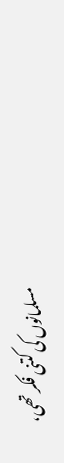مسلمانوں کی کتنی فکر تھی،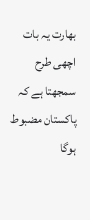بھارت یہ بات اچھی طرح سمجھتا ہے کہ پاکستان مضبوط ہوگا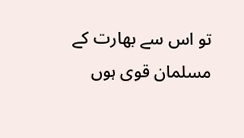تو اس سے بھارت کے مسلمان قوی ہوں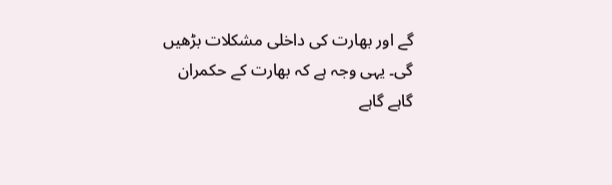گے اور بھارت کی داخلی مشکلات بڑھیں گی۔ یہی وجہ ہے کہ بھارت کے حکمران گاہے گاہے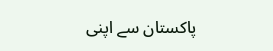پاکستان سے اپنی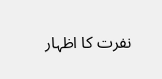نفرت کا اظہار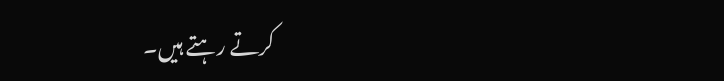کرتے رہتے ہیں۔